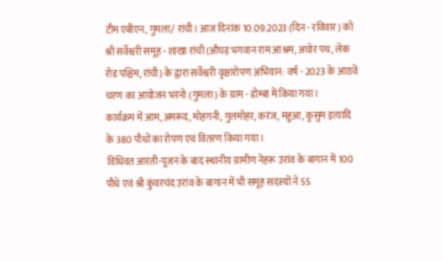टीम एबीएन, गुमला/ रांची। आज दिनांक 10.09.2023 (दिन - रविवार) को श्री सर्वेश्वरी समूह - शाखा रांची (औघड़ भगवान राम आश्रम, अघोर पथ, लेक रोड पश्चिम, रांची) के द्वारा सर्वेश्वरी वृक्षारोपण अभियान: वर्ष - 2023 के आठवें चरण का आयोजन भरनो (गुमला) के ग्राम - डोम्बा में किया गया।
कार्यक्रम में आम, अमरूद, मोहगनी, गुलमोहर, करंज, महुआ, कुसुम इत्यादि के 380 पौधों का रोपण एवं वितरण किया गया।
विधिवत आरती-पूजन के बाद स्थानीय ग्रामीण नेहरू उरांव के बागान में 100 पौधे एवं श्री कुंवरचंद उरांव के बागान में भी समूह सदस्यों ने 55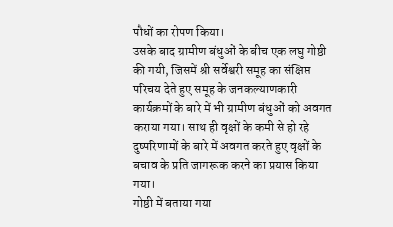पौधों का रोपण किया।
उसके बाद ग्रामीण बंधुओं के बीच एक लघु गोष्ठी की गयी, जिसमें श्री सर्वेश्वरी समूह का संक्षिप्त परिचय देते हुए समूह के जनकल्याणकारी कार्यक्रमों के बारे में भी ग्रामीण बंधुओं को अवगत कराया गया। साथ ही वृक्षों के कमी से हो रहे दुष्परिणामों के बारे में अवगत करते हुए वृक्षों के बचाव के प्रति जागरूक करने का प्रयास किया गया।
गोष्ठी में बताया गया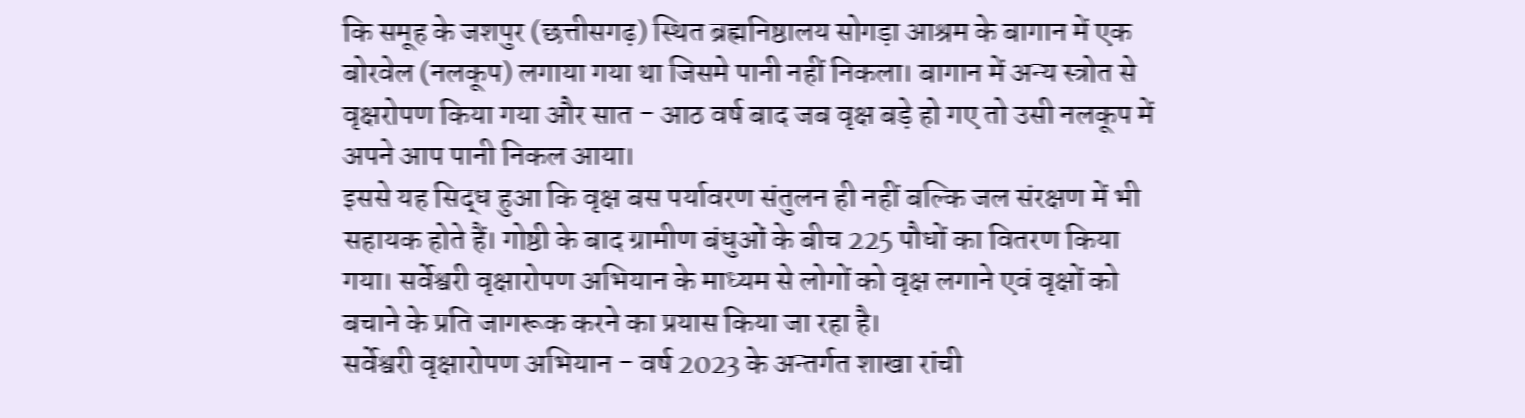कि समूह के जशपुर (छत्तीसगढ़) स्थित ब्रह्मनिष्ठालय सोगड़ा आश्रम के बागान में एक बोरवेल (नलकूप) लगाया गया था जिसमे पानी नहीं निकला। बागान में अन्य स्त्रोत से वृक्षरोपण किया गया और सात - आठ वर्ष बाद जब वृक्ष बड़े हो गए तो उसी नलकूप में अपने आप पानी निकल आया।
इससे यह सिद्ध हुआ कि वृक्ष बस पर्यावरण संतुलन ही नहीं बल्कि जल संरक्षण में भी सहायक होते हैं। गोष्ठी के बाद ग्रामीण बंधुओं के बीच 225 पौधों का वितरण किया गया। सर्वेश्वरी वृक्षारोपण अभियान के माध्यम से लोगों को वृक्ष लगाने एवं वृक्षों को बचाने के प्रति जागरूक करने का प्रयास किया जा रहा है।
सर्वेश्वरी वृक्षारोपण अभियान - वर्ष 2023 के अन्तर्गत शाखा रांची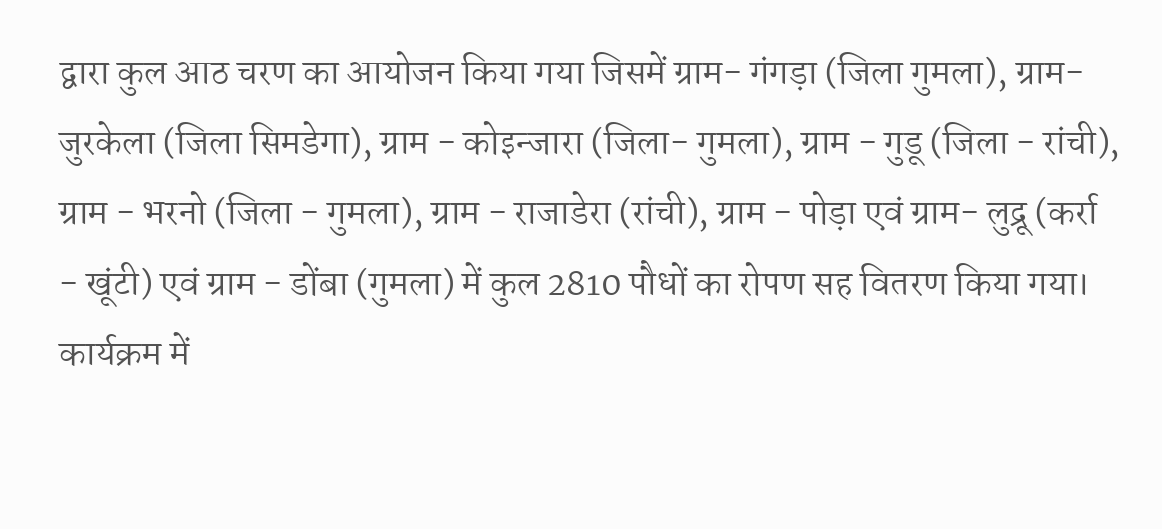द्वारा कुल आठ चरण का आयोजन किया गया जिसमें ग्राम- गंगड़ा (जिला गुमला), ग्राम- जुरकेला (जिला सिमडेगा), ग्राम - कोइन्जारा (जिला- गुमला), ग्राम - गुडू (जिला - रांची), ग्राम - भरनो (जिला - गुमला), ग्राम - राजाडेरा (रांची), ग्राम - पोड़ा एवं ग्राम- लुद्रू (कर्रा - खूंटी) एवं ग्राम - डोंबा (गुमला) में कुल 2810 पौधों का रोपण सह वितरण किया गया।
कार्यक्रम में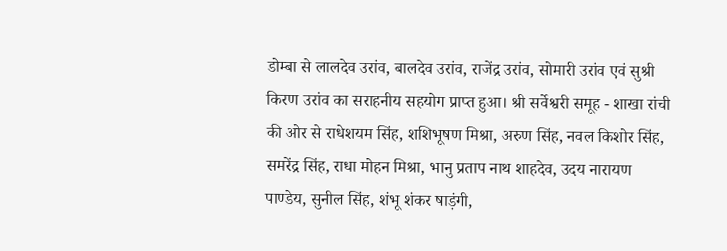डोम्बा से लालदेव उरांव, बालदेव उरांव, राजेंद्र उरांव, सोमारी उरांव एवं सुश्री किरण उरांव का सराहनीय सहयोग प्राप्त हुआ। श्री सर्वेश्वरी समूह - शाखा रांची की ओर से राधेशयम सिंह, शशिभूषण मिश्रा, अरुण सिंह, नवल किशोर सिंह, समरेंद्र सिंह, राधा मोहन मिश्रा, भानु प्रताप नाथ शाहदेव, उदय नारायण पाण्डेय, सुनील सिंह, शंभू शंकर षाड़ंगी,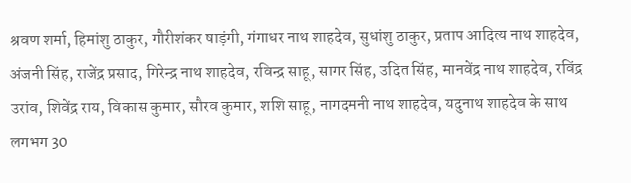श्रवण शर्मा, हिमांशु ठाकुर, गौरीशंकर षाड़ंगी, गंगाधर नाथ शाहदेव, सुधांशु ठाकुर, प्रताप आदित्य नाथ शाहदेव, अंजनी सिंह, राजेंद्र प्रसाद, गिरेन्द्र नाथ शाहदेव, रविन्द्र साहू, सागर सिंह, उदित सिंह, मानवेंद्र नाथ शाहदेव, रविंद्र उरांव, शिवेंद्र राय, विकास कुमार, सौरव कुमार, शशि साहू, नागदमनी नाथ शाहदेव, यदुनाथ शाहदेव के साथ लगभग 30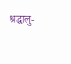श्रद्धालु-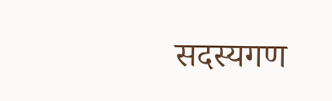सदस्यगण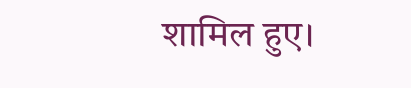शामिल हुए।